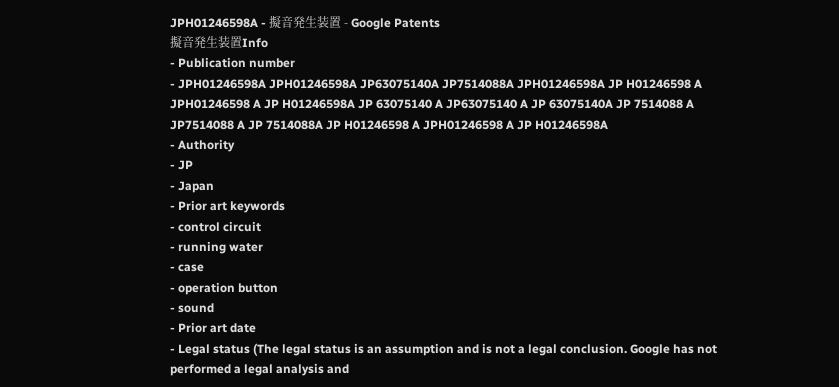JPH01246598A - 擬音発生装置 - Google Patents
擬音発生装置Info
- Publication number
- JPH01246598A JPH01246598A JP63075140A JP7514088A JPH01246598A JP H01246598 A JPH01246598 A JP H01246598A JP 63075140 A JP63075140 A JP 63075140A JP 7514088 A JP7514088 A JP 7514088A JP H01246598 A JPH01246598 A JP H01246598A
- Authority
- JP
- Japan
- Prior art keywords
- control circuit
- running water
- case
- operation button
- sound
- Prior art date
- Legal status (The legal status is an assumption and is not a legal conclusion. Google has not performed a legal analysis and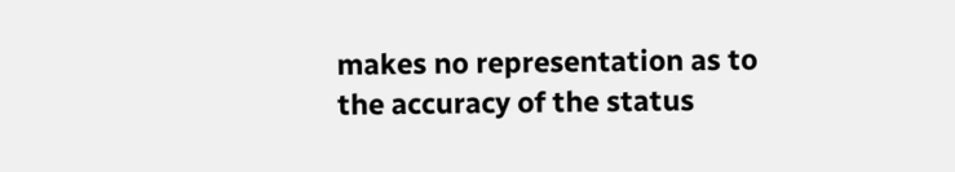makes no representation as to the accuracy of the status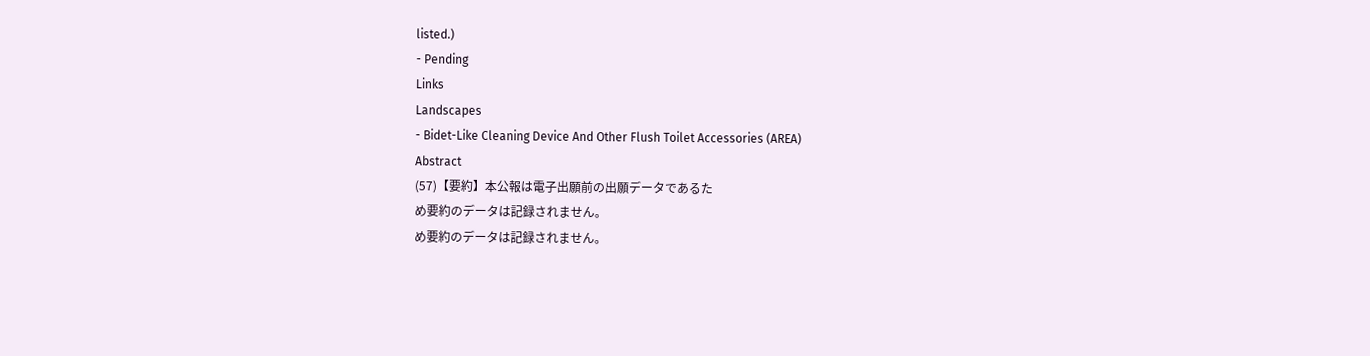listed.)
- Pending
Links
Landscapes
- Bidet-Like Cleaning Device And Other Flush Toilet Accessories (AREA)
Abstract
(57)【要約】本公報は電子出願前の出願データであるた
め要約のデータは記録されません。
め要約のデータは記録されません。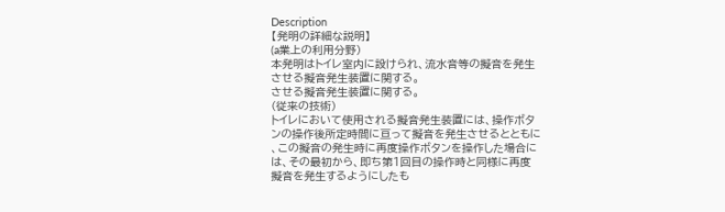Description
【発明の詳細な説明】
(a業上の利用分野)
本発明はトイレ室内に設けられ、流水音等の擬音を発生
させる擬音発生装置に関する。
させる擬音発生装置に関する。
(従来の技術)
トイレにおいて使用される擬音発生装置には、操作ボタ
ンの操作後所定時間に亘って擬音を発生させるとともに
、この擬音の発生時に再度操作ボタンを操作した場合に
は、その最初から、即ち第1回目の操作時と同様に再度
擬音を発生するようにしたも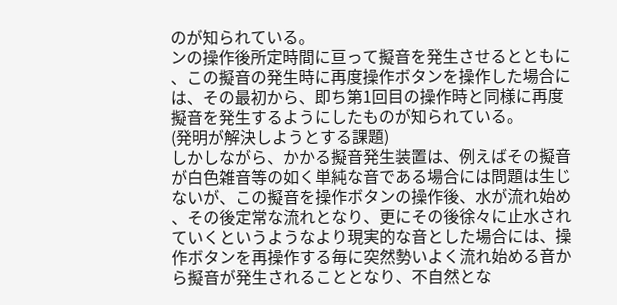のが知られている。
ンの操作後所定時間に亘って擬音を発生させるとともに
、この擬音の発生時に再度操作ボタンを操作した場合に
は、その最初から、即ち第1回目の操作時と同様に再度
擬音を発生するようにしたものが知られている。
(発明が解決しようとする課題)
しかしながら、かかる擬音発生装置は、例えばその擬音
が白色雑音等の如く単純な音である場合には問題は生じ
ないが、この擬音を操作ボタンの操作後、水が流れ始め
、その後定常な流れとなり、更にその後徐々に止水され
ていくというようなより現実的な音とした場合には、操
作ボタンを再操作する毎に突然勢いよく流れ始める音か
ら擬音が発生されることとなり、不自然とな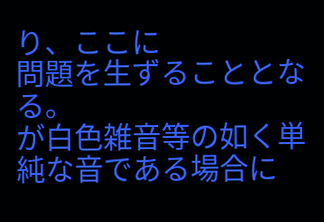り、ここに
問題を生ずることとなる。
が白色雑音等の如く単純な音である場合に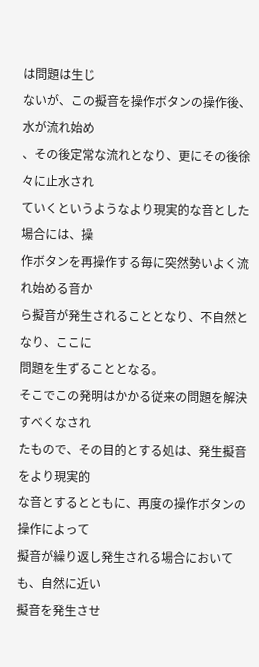は問題は生じ
ないが、この擬音を操作ボタンの操作後、水が流れ始め
、その後定常な流れとなり、更にその後徐々に止水され
ていくというようなより現実的な音とした場合には、操
作ボタンを再操作する毎に突然勢いよく流れ始める音か
ら擬音が発生されることとなり、不自然となり、ここに
問題を生ずることとなる。
そこでこの発明はかかる従来の問題を解決すべくなされ
たもので、その目的とする処は、発生擬音をより現実的
な音とするとともに、再度の操作ボタンの操作によって
擬音が繰り返し発生される場合においても、自然に近い
擬音を発生させ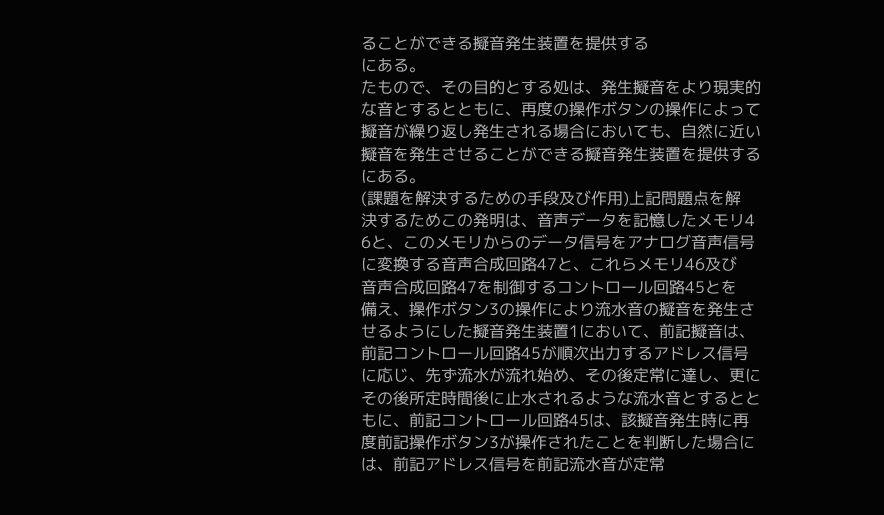ることができる擬音発生装置を提供する
にある。
たもので、その目的とする処は、発生擬音をより現実的
な音とするとともに、再度の操作ボタンの操作によって
擬音が繰り返し発生される場合においても、自然に近い
擬音を発生させることができる擬音発生装置を提供する
にある。
(課題を解決するための手段及び作用)上記問題点を解
決するためこの発明は、音声データを記憶したメモリ4
6と、このメモリからのデータ信号をアナログ音声信号
に変換する音声合成回路47と、これらメモリ46及び
音声合成回路47を制御するコントロール回路45とを
備え、操作ボタン3の操作により流水音の擬音を発生さ
せるようにした擬音発生装置1において、前記擬音は、
前記コントロール回路45が順次出力するアドレス信号
に応じ、先ず流水が流れ始め、その後定常に達し、更に
その後所定時間後に止水されるような流水音とするとと
もに、前記コントロール回路45は、該擬音発生時に再
度前記操作ボタン3が操作されたことを判断した場合に
は、前記アドレス信号を前記流水音が定常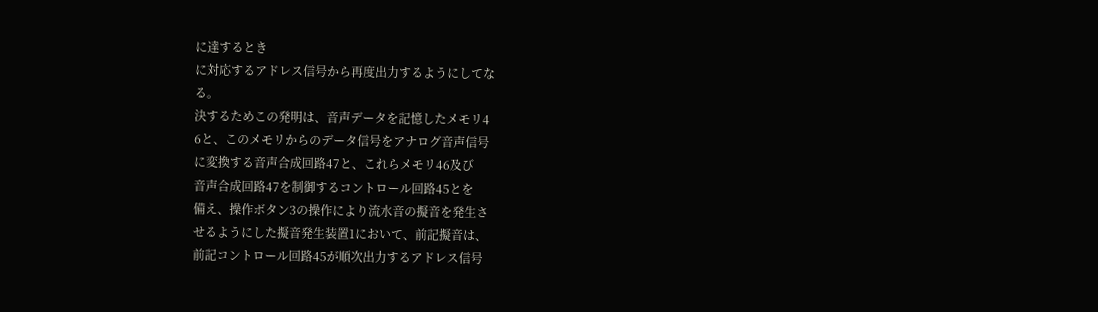に達するとき
に対応するアドレス信号から再度出力するようにしてな
る。
決するためこの発明は、音声データを記憶したメモリ4
6と、このメモリからのデータ信号をアナログ音声信号
に変換する音声合成回路47と、これらメモリ46及び
音声合成回路47を制御するコントロール回路45とを
備え、操作ボタン3の操作により流水音の擬音を発生さ
せるようにした擬音発生装置1において、前記擬音は、
前記コントロール回路45が順次出力するアドレス信号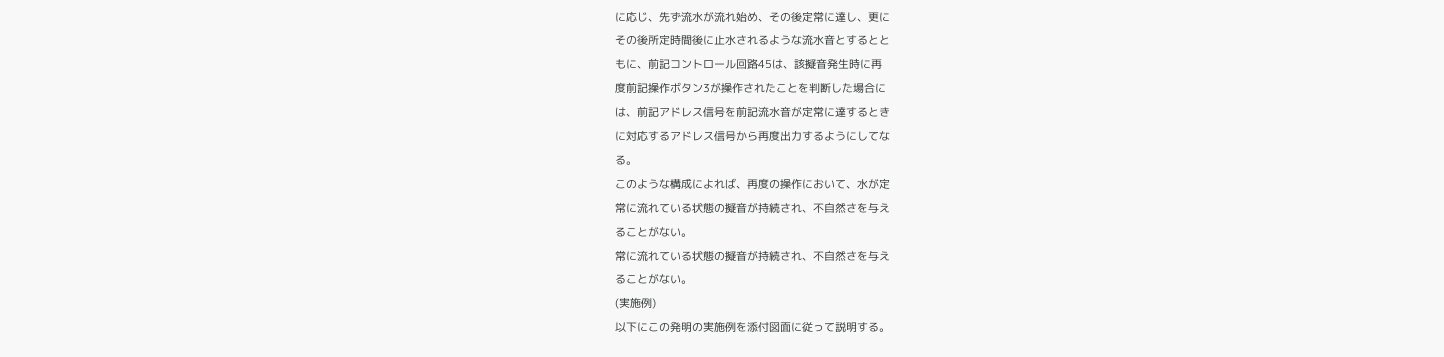に応じ、先ず流水が流れ始め、その後定常に達し、更に
その後所定時間後に止水されるような流水音とするとと
もに、前記コントロール回路45は、該擬音発生時に再
度前記操作ボタン3が操作されたことを判断した場合に
は、前記アドレス信号を前記流水音が定常に達するとき
に対応するアドレス信号から再度出力するようにしてな
る。
このような構成によれば、再度の操作において、水が定
常に流れている状態の擬音が持続され、不自然さを与え
ることがない。
常に流れている状態の擬音が持続され、不自然さを与え
ることがない。
(実施例)
以下にこの発明の実施例を添付図面に従って説明する。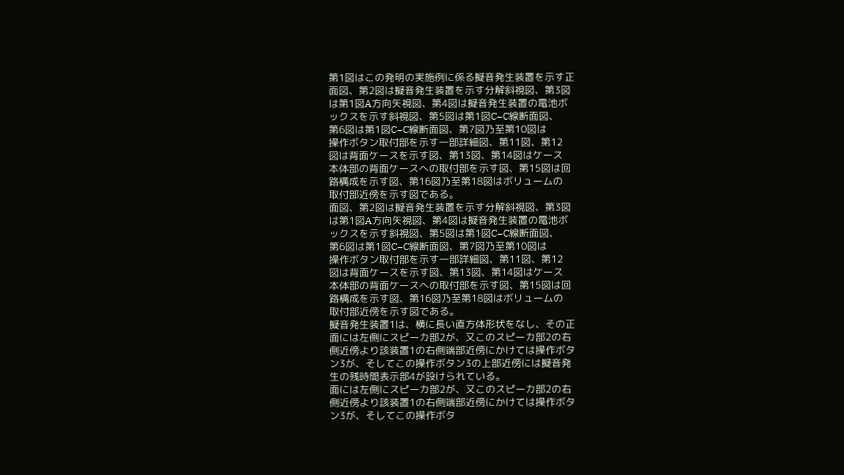第1図はこの発明の実施例に係る擬音発生装置を示す正
面図、第2図は擬音発生装置を示す分解斜視図、第3図
は第1図A方向矢視図、第4図は擬音発生装置の電池ボ
ックスを示す斜視図、第5図は第1図C−C線断面図、
第6図は第1図C−C線断面図、第7図乃至第10図は
操作ボタン取付部を示す一部詳細図、第11図、第12
図は背面ケースを示す図、第13図、第14図はケース
本体部の背面ケースへの取付部を示す図、第15図は回
路構成を示す図、第16図乃至第18図はボリュームの
取付部近傍を示す図である。
面図、第2図は擬音発生装置を示す分解斜視図、第3図
は第1図A方向矢視図、第4図は擬音発生装置の電池ボ
ックスを示す斜視図、第5図は第1図C−C線断面図、
第6図は第1図C−C線断面図、第7図乃至第10図は
操作ボタン取付部を示す一部詳細図、第11図、第12
図は背面ケースを示す図、第13図、第14図はケース
本体部の背面ケースへの取付部を示す図、第15図は回
路構成を示す図、第16図乃至第18図はボリュームの
取付部近傍を示す図である。
擬音発生装置1は、横に長い直方体形状をなし、その正
面には左側にスピーカ部2が、又このスピーカ部2の右
側近傍より該装置1の右側端部近傍にかけては操作ボタ
ン3が、そしてこの操作ボタン3の上部近傍には擬音発
生の残時間表示部4が設けられている。
面には左側にスピーカ部2が、又このスピーカ部2の右
側近傍より該装置1の右側端部近傍にかけては操作ボタ
ン3が、そしてこの操作ボタ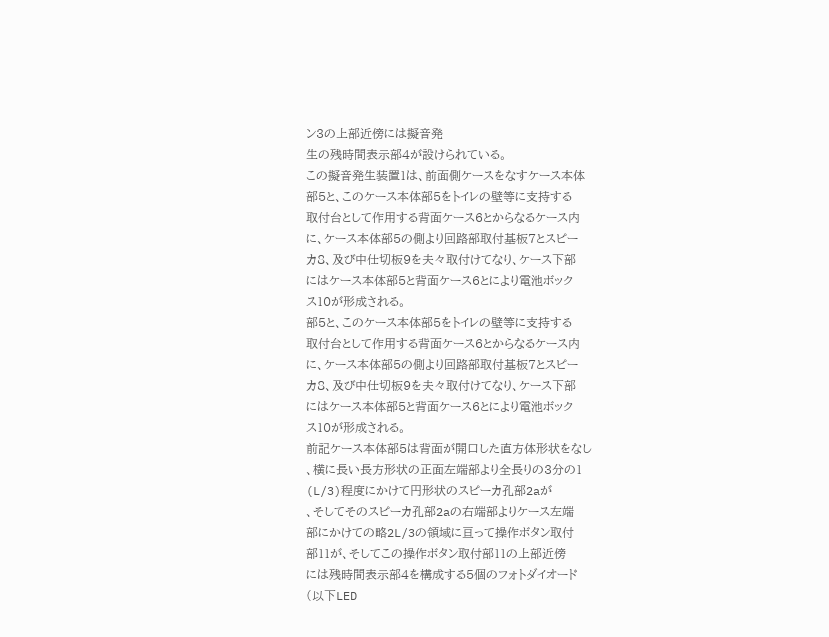ン3の上部近傍には擬音発
生の残時間表示部4が設けられている。
この擬音発生装置1は、前面側ケースをなすケース本体
部5と、このケース本体部5をトイレの壁等に支持する
取付台として作用する背面ケース6とからなるケース内
に、ケース本体部5の側より回路部取付基板7とスピー
カ8、及び中仕切板9を夫々取付けてなり、ケース下部
にはケース本体部5と背面ケース6とにより電池ボック
ス10が形成される。
部5と、このケース本体部5をトイレの壁等に支持する
取付台として作用する背面ケース6とからなるケース内
に、ケース本体部5の側より回路部取付基板7とスピー
カ8、及び中仕切板9を夫々取付けてなり、ケース下部
にはケース本体部5と背面ケース6とにより電池ボック
ス10が形成される。
前記ケース本体部5は背面が開口した直方体形状をなし
、横に長い長方形状の正面左端部より全長りの3分の1
(L/3)程度にかけて円形状のスピーカ孔部2aが
、そしてそのスピーカ孔部2aの右端部よりケース左端
部にかけての略2L/3の領域に亘って操作ボタン取付
部11が、そしてこの操作ボタン取付部11の上部近傍
には残時間表示部4を構成する5個のフォトダイオード
(以下LED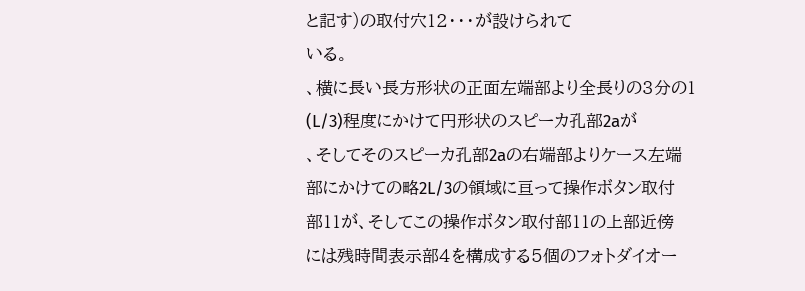と記す)の取付穴12・・・が設けられて
いる。
、横に長い長方形状の正面左端部より全長りの3分の1
(L/3)程度にかけて円形状のスピーカ孔部2aが
、そしてそのスピーカ孔部2aの右端部よりケース左端
部にかけての略2L/3の領域に亘って操作ボタン取付
部11が、そしてこの操作ボタン取付部11の上部近傍
には残時間表示部4を構成する5個のフォトダイオー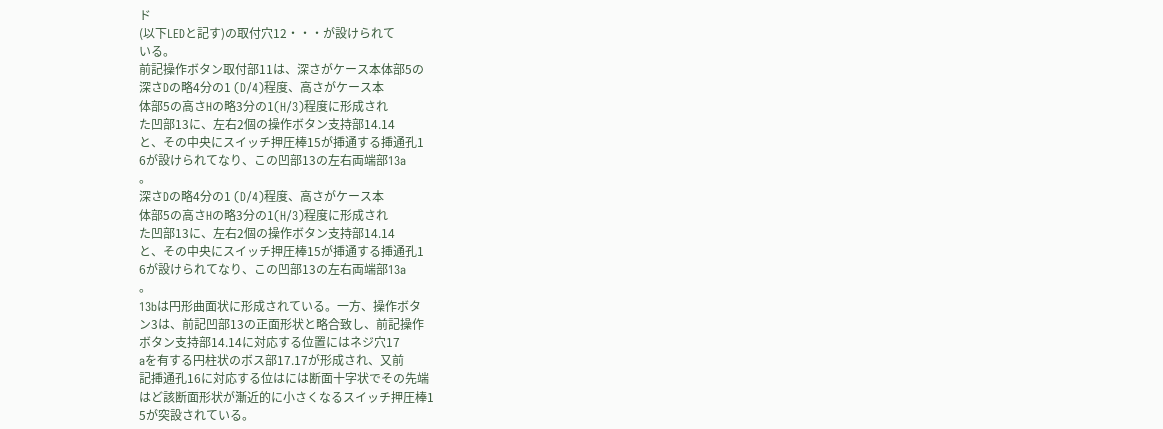ド
(以下LEDと記す)の取付穴12・・・が設けられて
いる。
前記操作ボタン取付部11は、深さがケース本体部5の
深さDの略4分の1 (D/4)程度、高さがケース本
体部5の高さHの略3分の1(H/3)程度に形成され
た凹部13に、左右2個の操作ボタン支持部14.14
と、その中央にスイッチ押圧棒15が挿通する挿通孔1
6が設けられてなり、この凹部13の左右両端部13a
。
深さDの略4分の1 (D/4)程度、高さがケース本
体部5の高さHの略3分の1(H/3)程度に形成され
た凹部13に、左右2個の操作ボタン支持部14.14
と、その中央にスイッチ押圧棒15が挿通する挿通孔1
6が設けられてなり、この凹部13の左右両端部13a
。
13bは円形曲面状に形成されている。一方、操作ボタ
ン3は、前記凹部13の正面形状と略合致し、前記操作
ボタン支持部14.14に対応する位置にはネジ穴17
aを有する円柱状のボス部17.17が形成され、又前
記挿通孔16に対応する位はには断面十字状でその先端
はど該断面形状が漸近的に小さくなるスイッチ押圧棒1
5が突設されている。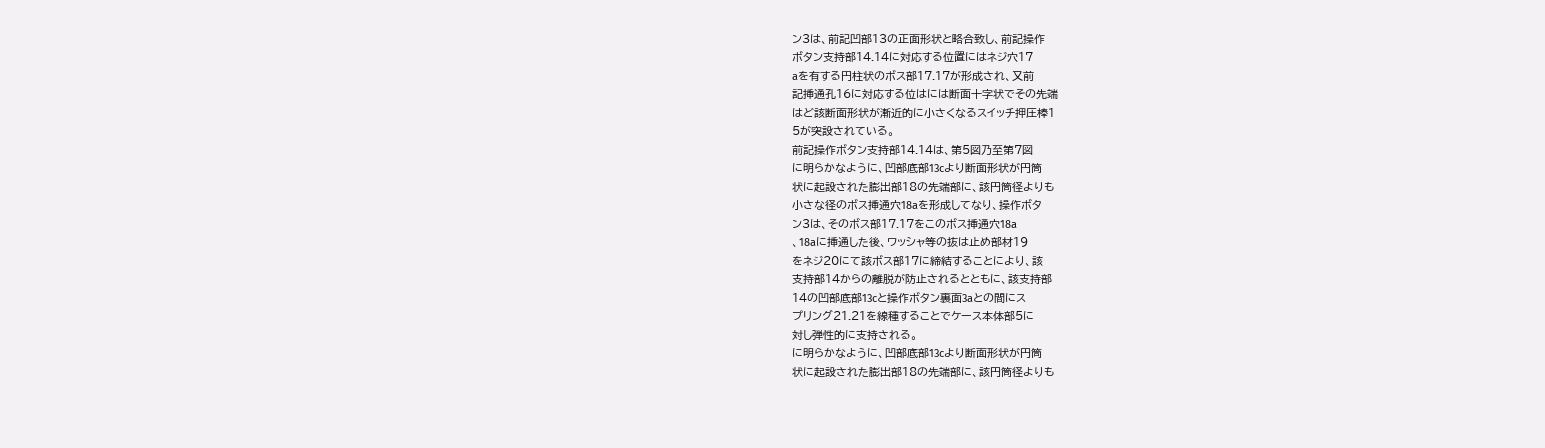ン3は、前記凹部13の正面形状と略合致し、前記操作
ボタン支持部14.14に対応する位置にはネジ穴17
aを有する円柱状のボス部17.17が形成され、又前
記挿通孔16に対応する位はには断面十字状でその先端
はど該断面形状が漸近的に小さくなるスイッチ押圧棒1
5が突設されている。
前記操作ボタン支持部14.14は、第5図乃至第7図
に明らかなように、凹部底部13cより断面形状が円筒
状に起設された膨出部18の先端部に、該円筒径よりも
小さな径のボス挿通穴18aを形成してなり、操作ボタ
ン3は、そのボス部17.17をこのボス挿通穴18a
、18aに挿通した後、ワッシャ等の抜は止め部材19
をネジ20にて該ボス部17に締結することにより、該
支持部14からの離脱が防止されるとともに、該支持部
14の凹部底部13cと操作ボタン裏面3aとの間にス
プリング21.21を線種することでケース本体部5に
対し弾性的に支持される。
に明らかなように、凹部底部13cより断面形状が円筒
状に起設された膨出部18の先端部に、該円筒径よりも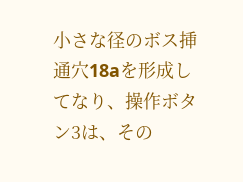小さな径のボス挿通穴18aを形成してなり、操作ボタ
ン3は、その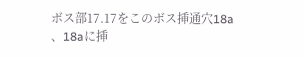ボス部17.17をこのボス挿通穴18a
、18aに挿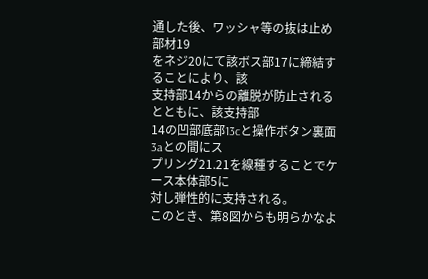通した後、ワッシャ等の抜は止め部材19
をネジ20にて該ボス部17に締結することにより、該
支持部14からの離脱が防止されるとともに、該支持部
14の凹部底部13cと操作ボタン裏面3aとの間にス
プリング21.21を線種することでケース本体部5に
対し弾性的に支持される。
このとき、第8図からも明らかなよ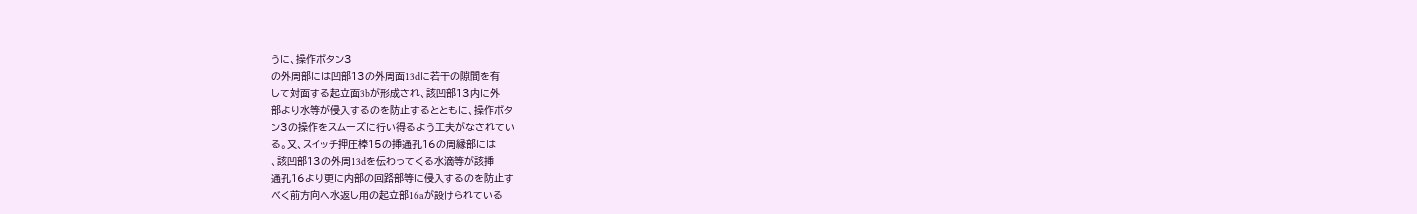うに、操作ボタン3
の外周部には凹部13の外周面13dに若干の隙間を有
して対面する起立面3bが形成され、該凹部13内に外
部より水等が侵入するのを防止するとともに、操作ボタ
ン3の操作をスムーズに行い得るよう工夫がなされてい
る。又、スイッチ押圧棒15の挿通孔16の周縁部には
、該凹部13の外周13dを伝わってくる水滴等が該挿
通孔16より更に内部の回路部等に侵入するのを防止す
べく前方向へ水返し用の起立部16aが設けられている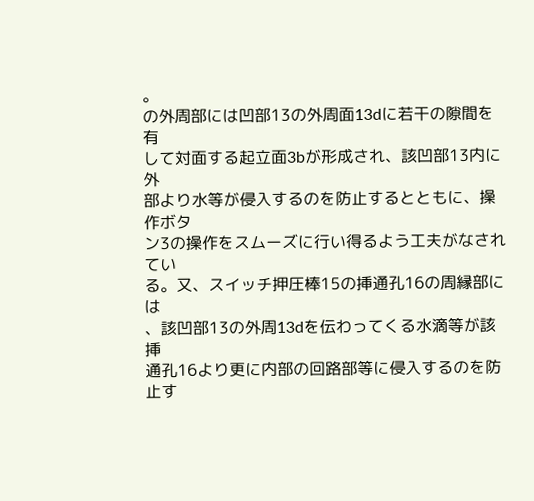。
の外周部には凹部13の外周面13dに若干の隙間を有
して対面する起立面3bが形成され、該凹部13内に外
部より水等が侵入するのを防止するとともに、操作ボタ
ン3の操作をスムーズに行い得るよう工夫がなされてい
る。又、スイッチ押圧棒15の挿通孔16の周縁部には
、該凹部13の外周13dを伝わってくる水滴等が該挿
通孔16より更に内部の回路部等に侵入するのを防止す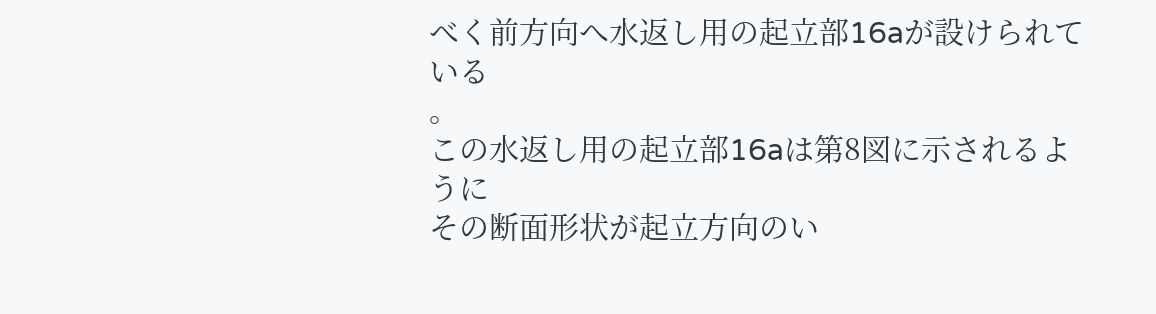べく前方向へ水返し用の起立部16aが設けられている
。
この水返し用の起立部16aは第8図に示されるように
その断面形状が起立方向のい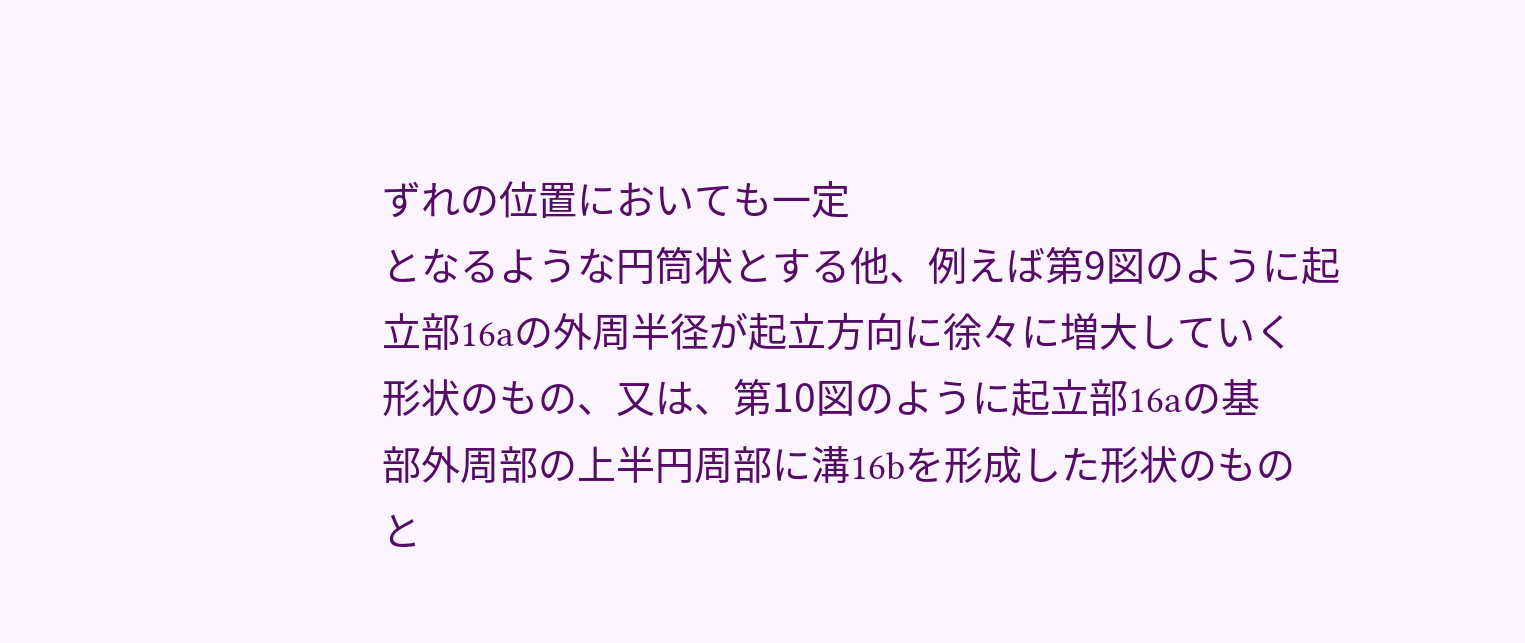ずれの位置においても一定
となるような円筒状とする他、例えば第9図のように起
立部16aの外周半径が起立方向に徐々に増大していく
形状のもの、又は、第10図のように起立部16aの基
部外周部の上半円周部に溝16bを形成した形状のもの
と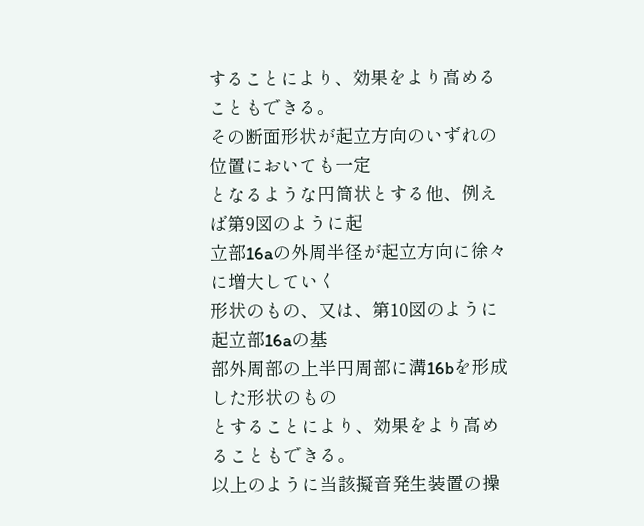することにより、効果をより高めることもできる。
その断面形状が起立方向のいずれの位置においても一定
となるような円筒状とする他、例えば第9図のように起
立部16aの外周半径が起立方向に徐々に増大していく
形状のもの、又は、第10図のように起立部16aの基
部外周部の上半円周部に溝16bを形成した形状のもの
とすることにより、効果をより高めることもできる。
以上のように当該擬音発生装置の操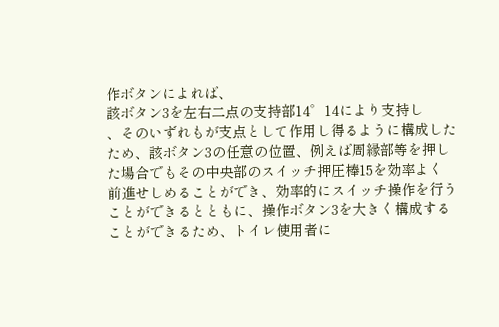作ボタンによれば、
該ボタン3を左右二点の支持部14゜14により支持し
、そのいずれもが支点として作用し得るように構成した
ため、該ボタン3の任意の位置、例えば周縁部等を押し
た場合でもその中央部のスイッチ押圧棒15を効率よく
前進せしめることができ、効率的にスイッチ操作を行う
ことができるとともに、操作ボタン3を大きく構成する
ことができるため、トイレ使用者に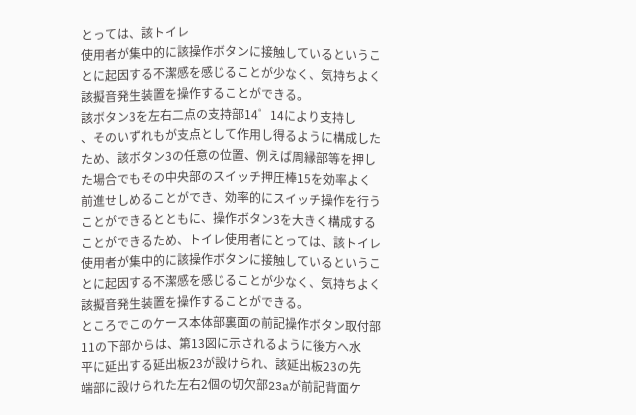とっては、該トイレ
使用者が集中的に該操作ボタンに接触しているというこ
とに起因する不潔感を感じることが少なく、気持ちよく
該擬音発生装置を操作することができる。
該ボタン3を左右二点の支持部14゜14により支持し
、そのいずれもが支点として作用し得るように構成した
ため、該ボタン3の任意の位置、例えば周縁部等を押し
た場合でもその中央部のスイッチ押圧棒15を効率よく
前進せしめることができ、効率的にスイッチ操作を行う
ことができるとともに、操作ボタン3を大きく構成する
ことができるため、トイレ使用者にとっては、該トイレ
使用者が集中的に該操作ボタンに接触しているというこ
とに起因する不潔感を感じることが少なく、気持ちよく
該擬音発生装置を操作することができる。
ところでこのケース本体部裏面の前記操作ボタン取付部
11の下部からは、第13図に示されるように後方へ水
平に延出する延出板23が設けられ、該延出板23の先
端部に設けられた左右2個の切欠部23aが前記背面ケ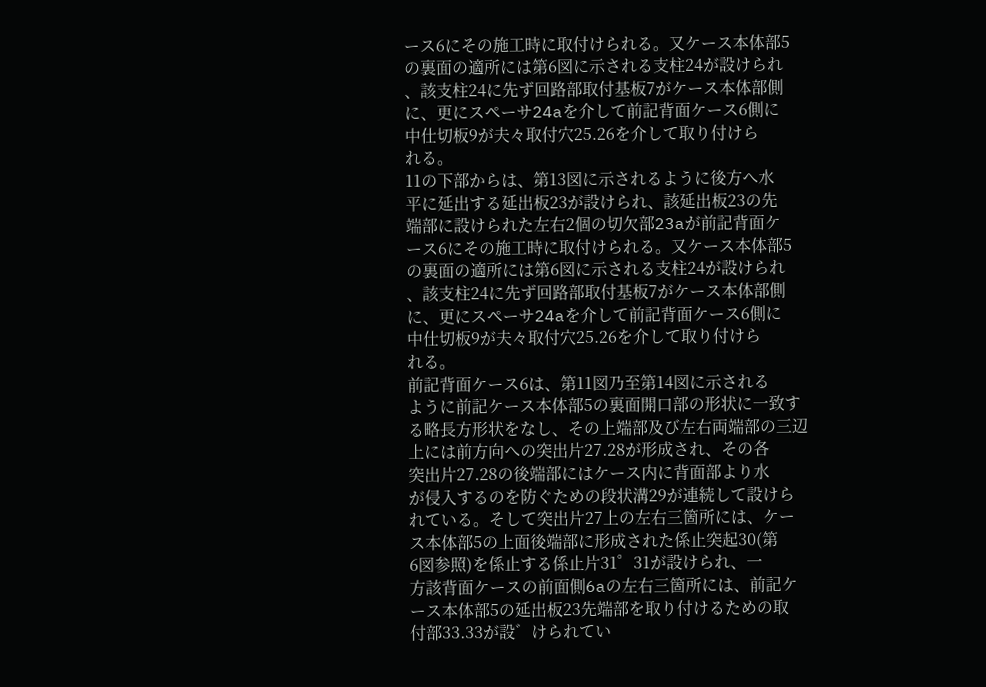ース6にその施工時に取付けられる。又ケース本体部5
の裏面の適所には第6図に示される支柱24が設けられ
、該支柱24に先ず回路部取付基板7がケース本体部側
に、更にスペーサ24aを介して前記背面ケース6側に
中仕切板9が夫々取付穴25.26を介して取り付けら
れる。
11の下部からは、第13図に示されるように後方へ水
平に延出する延出板23が設けられ、該延出板23の先
端部に設けられた左右2個の切欠部23aが前記背面ケ
ース6にその施工時に取付けられる。又ケース本体部5
の裏面の適所には第6図に示される支柱24が設けられ
、該支柱24に先ず回路部取付基板7がケース本体部側
に、更にスペーサ24aを介して前記背面ケース6側に
中仕切板9が夫々取付穴25.26を介して取り付けら
れる。
前記背面ケース6は、第11図乃至第14図に示される
ように前記ケース本体部5の裏面開口部の形状に一致す
る略長方形状をなし、その上端部及び左右両端部の三辺
上には前方向への突出片27.28が形成され、その各
突出片27.28の後端部にはケース内に背面部より水
が侵入するのを防ぐための段状溝29が連続して設けら
れている。そして突出片27上の左右三箇所には、ケー
ス本体部5の上面後端部に形成された係止突起30(第
6図参照)を係止する係止片31゜31が設けられ、一
方該背面ケースの前面側6aの左右三箇所には、前記ケ
ース本体部5の延出板23先端部を取り付けるための取
付部33.33が設゛けられてい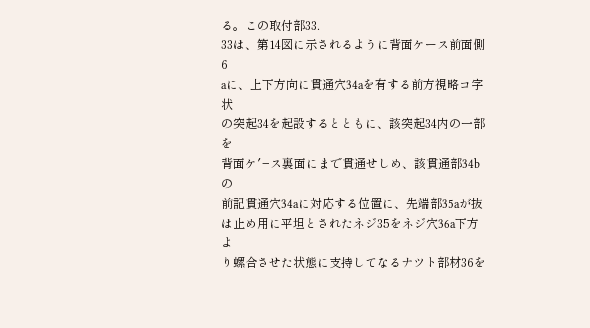る。この取付部33.
33は、第14図に示されるように背面ケース前面側6
aに、上下方向に貫通穴34aを有する前方視略コ字状
の突起34を起設するとともに、該突起34内の一部を
背面ケ′−ス裏面にまで貫通せしめ、該貫通部34bの
前記貫通穴34aに対応する位置に、先端部35aが抜
は止め用に平坦とされたネジ35をネジ穴36a下方よ
り螺合させた状態に支持してなるナツト部材36を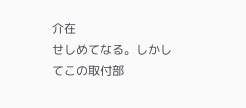介在
せしめてなる。しかしてこの取付部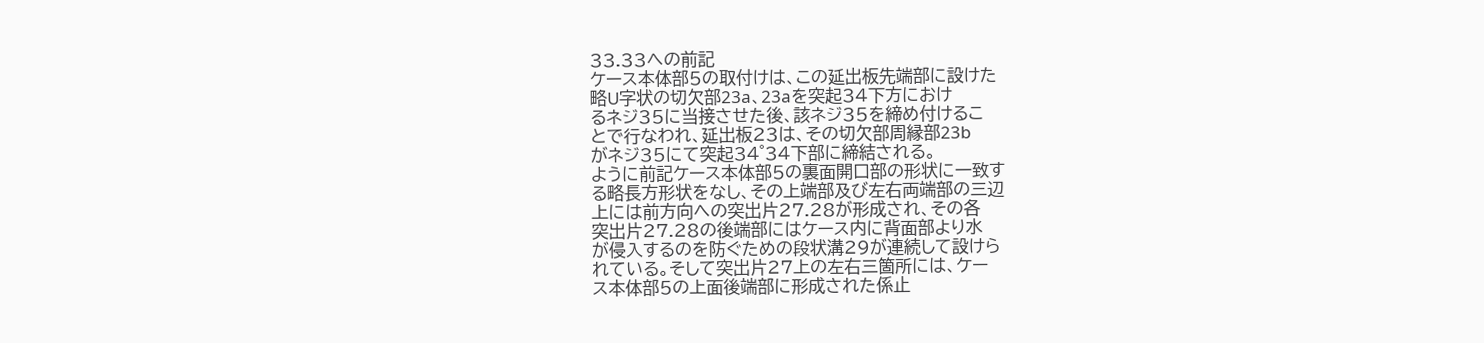33.33への前記
ケース本体部5の取付けは、この延出板先端部に設けた
略U字状の切欠部23a、23aを突起34下方におけ
るネジ35に当接させた後、該ネジ35を締め付けるこ
とで行なわれ、延出板23は、その切欠部周縁部23b
がネジ35にて突起34゜34下部に締結される。
ように前記ケース本体部5の裏面開口部の形状に一致す
る略長方形状をなし、その上端部及び左右両端部の三辺
上には前方向への突出片27.28が形成され、その各
突出片27.28の後端部にはケース内に背面部より水
が侵入するのを防ぐための段状溝29が連続して設けら
れている。そして突出片27上の左右三箇所には、ケー
ス本体部5の上面後端部に形成された係止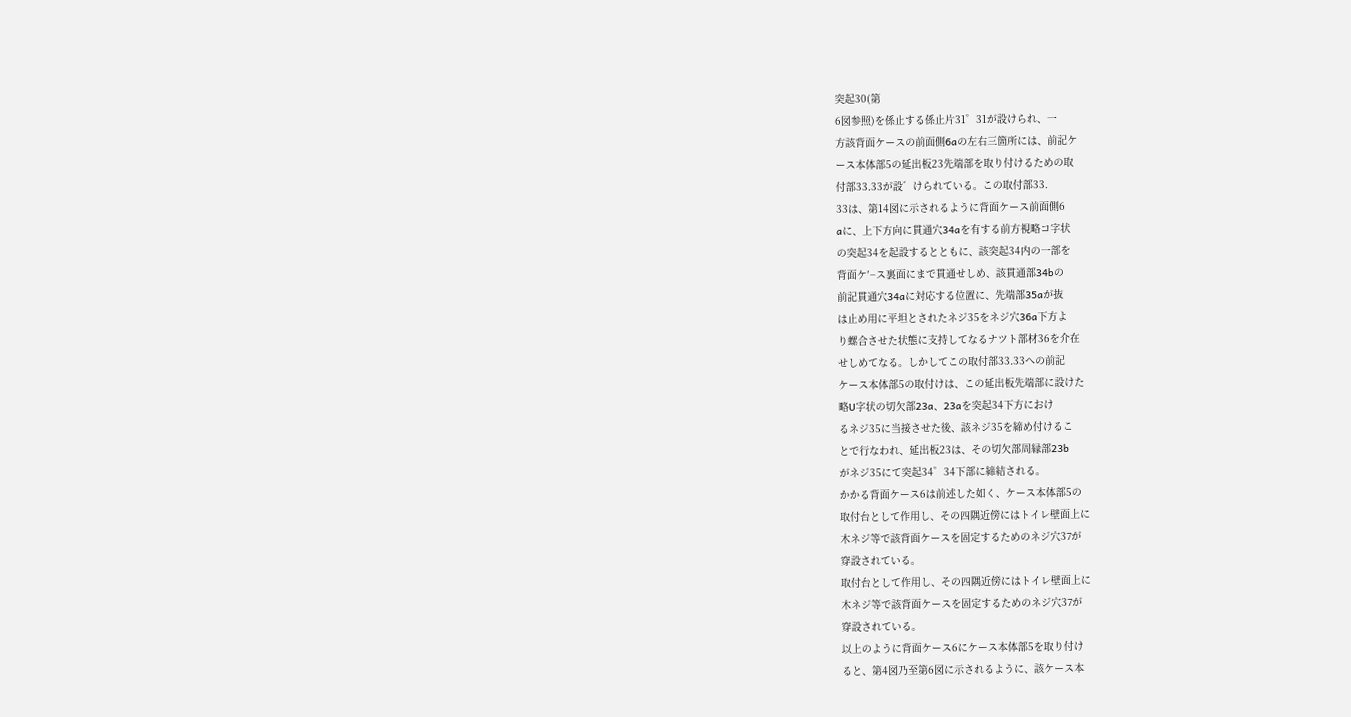突起30(第
6図参照)を係止する係止片31゜31が設けられ、一
方該背面ケースの前面側6aの左右三箇所には、前記ケ
ース本体部5の延出板23先端部を取り付けるための取
付部33.33が設゛けられている。この取付部33.
33は、第14図に示されるように背面ケース前面側6
aに、上下方向に貫通穴34aを有する前方視略コ字状
の突起34を起設するとともに、該突起34内の一部を
背面ケ′−ス裏面にまで貫通せしめ、該貫通部34bの
前記貫通穴34aに対応する位置に、先端部35aが抜
は止め用に平坦とされたネジ35をネジ穴36a下方よ
り螺合させた状態に支持してなるナツト部材36を介在
せしめてなる。しかしてこの取付部33.33への前記
ケース本体部5の取付けは、この延出板先端部に設けた
略U字状の切欠部23a、23aを突起34下方におけ
るネジ35に当接させた後、該ネジ35を締め付けるこ
とで行なわれ、延出板23は、その切欠部周縁部23b
がネジ35にて突起34゜34下部に締結される。
かかる背面ケース6は前述した如く、ケース本体部5の
取付台として作用し、その四隅近傍にはトイレ壁面上に
木ネジ等で該背面ケースを固定するためのネジ穴37が
穿設されている。
取付台として作用し、その四隅近傍にはトイレ壁面上に
木ネジ等で該背面ケースを固定するためのネジ穴37が
穿設されている。
以上のように背面ケース6にケース本体部5を取り付け
ると、第4図乃至第6図に示されるように、該ケース本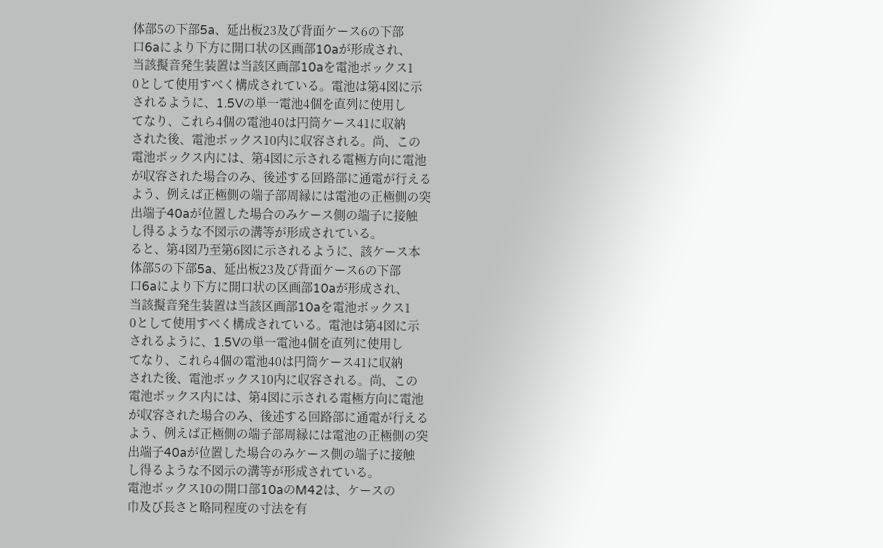体部5の下部5a、延出板23及び背面ケース6の下部
口6aにより下方に開口状の区画部10aが形成され、
当該擬音発生装置は当該区画部10aを電池ボックス1
0として使用すべく構成されている。電池は第4図に示
されるように、1.5Vの単一電池4個を直列に使用し
てなり、これら4個の電池40は円筒ケース41に収納
された後、電池ボックス10内に収容される。尚、この
電池ボックス内には、第4図に示される電極方向に電池
が収容された場合のみ、後述する回路部に通電が行える
よう、例えば正極側の端子部周縁には電池の正極側の突
出端子40aが位置した場合のみケース側の端子に接触
し得るような不図示の溝等が形成されている。
ると、第4図乃至第6図に示されるように、該ケース本
体部5の下部5a、延出板23及び背面ケース6の下部
口6aにより下方に開口状の区画部10aが形成され、
当該擬音発生装置は当該区画部10aを電池ボックス1
0として使用すべく構成されている。電池は第4図に示
されるように、1.5Vの単一電池4個を直列に使用し
てなり、これら4個の電池40は円筒ケース41に収納
された後、電池ボックス10内に収容される。尚、この
電池ボックス内には、第4図に示される電極方向に電池
が収容された場合のみ、後述する回路部に通電が行える
よう、例えば正極側の端子部周縁には電池の正極側の突
出端子40aが位置した場合のみケース側の端子に接触
し得るような不図示の溝等が形成されている。
電池ボックス10の開口部10aのM42は、ケースの
巾及び長さと略同程度の寸法を有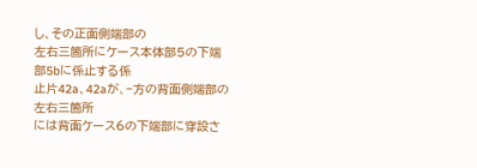し、その正面側端部の
左右三箇所にケース本体部5の下端部5bに係止する係
止片42a、42aが、−方の背面側端部の左右三箇所
には背面ケース6の下端部に穿設さ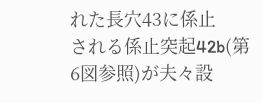れた長穴43に係止
される係止突起42b(第6図参照)が夫々設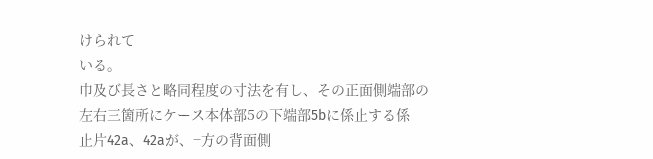けられて
いる。
巾及び長さと略同程度の寸法を有し、その正面側端部の
左右三箇所にケース本体部5の下端部5bに係止する係
止片42a、42aが、−方の背面側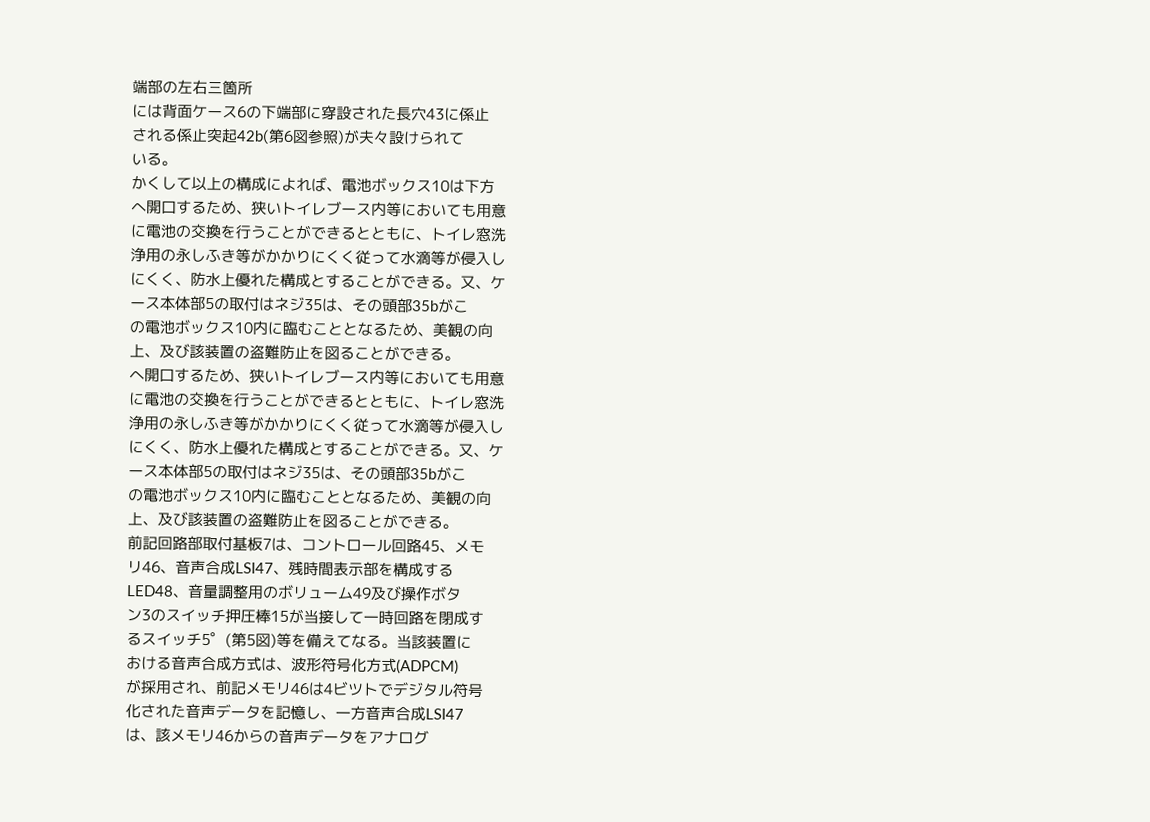端部の左右三箇所
には背面ケース6の下端部に穿設された長穴43に係止
される係止突起42b(第6図参照)が夫々設けられて
いる。
かくして以上の構成によれば、電池ボックス10は下方
へ開口するため、狭いトイレブース内等においても用意
に電池の交換を行うことができるとともに、トイレ窓洗
浄用の永しふき等がかかりにくく従って水滴等が侵入し
にくく、防水上優れた構成とすることができる。又、ケ
ース本体部5の取付はネジ35は、その頭部35bがこ
の電池ボックス10内に臨むこととなるため、美観の向
上、及び該装置の盗難防止を図ることができる。
へ開口するため、狭いトイレブース内等においても用意
に電池の交換を行うことができるとともに、トイレ窓洗
浄用の永しふき等がかかりにくく従って水滴等が侵入し
にくく、防水上優れた構成とすることができる。又、ケ
ース本体部5の取付はネジ35は、その頭部35bがこ
の電池ボックス10内に臨むこととなるため、美観の向
上、及び該装置の盗難防止を図ることができる。
前記回路部取付基板7は、コントロール回路45、メモ
リ46、音声合成LSI47、残時間表示部を構成する
LED48、音量調整用のボリューム49及び操作ボタ
ン3のスイッチ押圧棒15が当接して一時回路を閉成す
るスイッチ5゜(第5図)等を備えてなる。当該装置に
おける音声合成方式は、波形符号化方式(ADPCM)
が採用され、前記メモリ46は4ビツトでデジタル符号
化された音声データを記憶し、一方音声合成LSI47
は、該メモリ46からの音声データをアナログ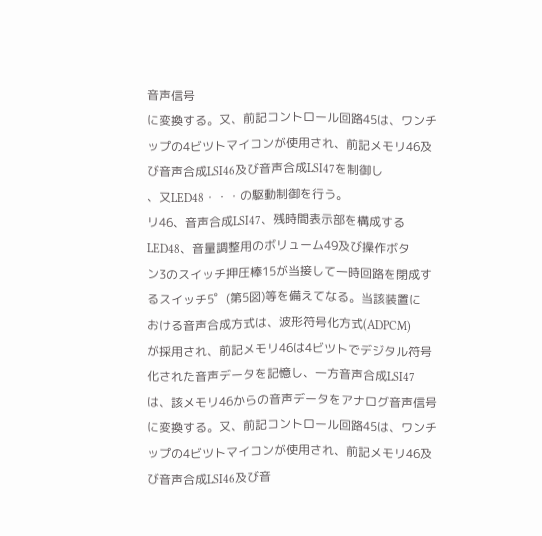音声信号
に変換する。又、前記コントロール回路45は、ワンチ
ップの4ビツトマイコンが使用され、前記メモリ46及
び音声合成LSI46及び音声合成LSI47を制御し
、又LED48・・・の駆動制御を行う。
リ46、音声合成LSI47、残時間表示部を構成する
LED48、音量調整用のボリューム49及び操作ボタ
ン3のスイッチ押圧棒15が当接して一時回路を閉成す
るスイッチ5゜(第5図)等を備えてなる。当該装置に
おける音声合成方式は、波形符号化方式(ADPCM)
が採用され、前記メモリ46は4ビツトでデジタル符号
化された音声データを記憶し、一方音声合成LSI47
は、該メモリ46からの音声データをアナログ音声信号
に変換する。又、前記コントロール回路45は、ワンチ
ップの4ビツトマイコンが使用され、前記メモリ46及
び音声合成LSI46及び音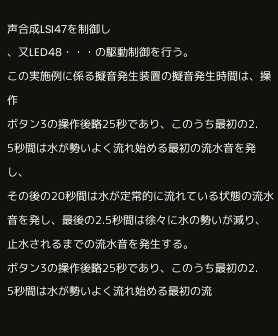声合成LSI47を制御し
、又LED48・・・の駆動制御を行う。
この実施例に係る擬音発生装置の擬音発生時間は、操作
ボタン3の操作後略25秒であり、このうち最初の2.
5秒間は水が勢いよく流れ始める最初の流水音を発し、
その後の20秒間は水が定常的に流れている状態の流水
音を発し、最後の2.5秒間は徐々に水の勢いが減り、
止水されるまでの流水音を発生する。
ボタン3の操作後略25秒であり、このうち最初の2.
5秒間は水が勢いよく流れ始める最初の流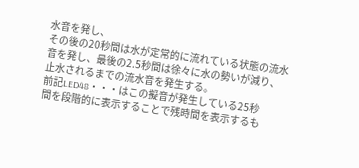水音を発し、
その後の20秒間は水が定常的に流れている状態の流水
音を発し、最後の2.5秒間は徐々に水の勢いが減り、
止水されるまでの流水音を発生する。
前記LED48・・・はこの擬音が発生している25秒
間を段階的に表示することで残時間を表示するも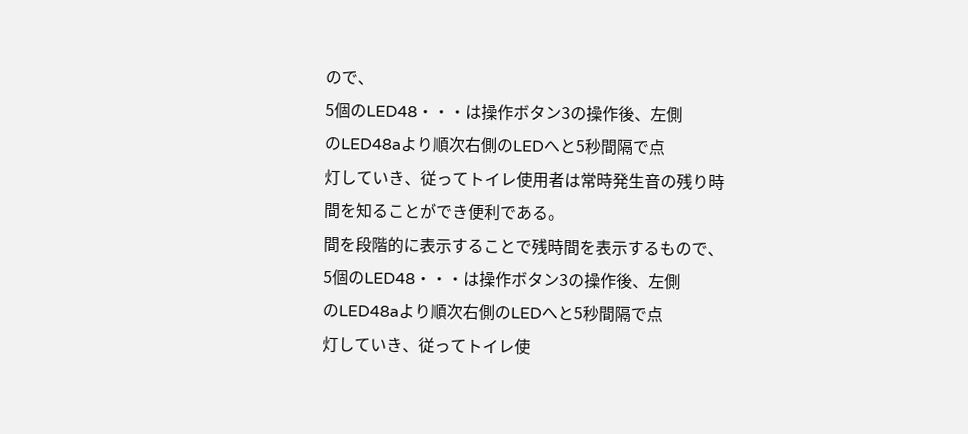ので、
5個のLED48・・・は操作ボタン3の操作後、左側
のLED48aより順次右側のLEDへと5秒間隔で点
灯していき、従ってトイレ使用者は常時発生音の残り時
間を知ることができ便利である。
間を段階的に表示することで残時間を表示するもので、
5個のLED48・・・は操作ボタン3の操作後、左側
のLED48aより順次右側のLEDへと5秒間隔で点
灯していき、従ってトイレ使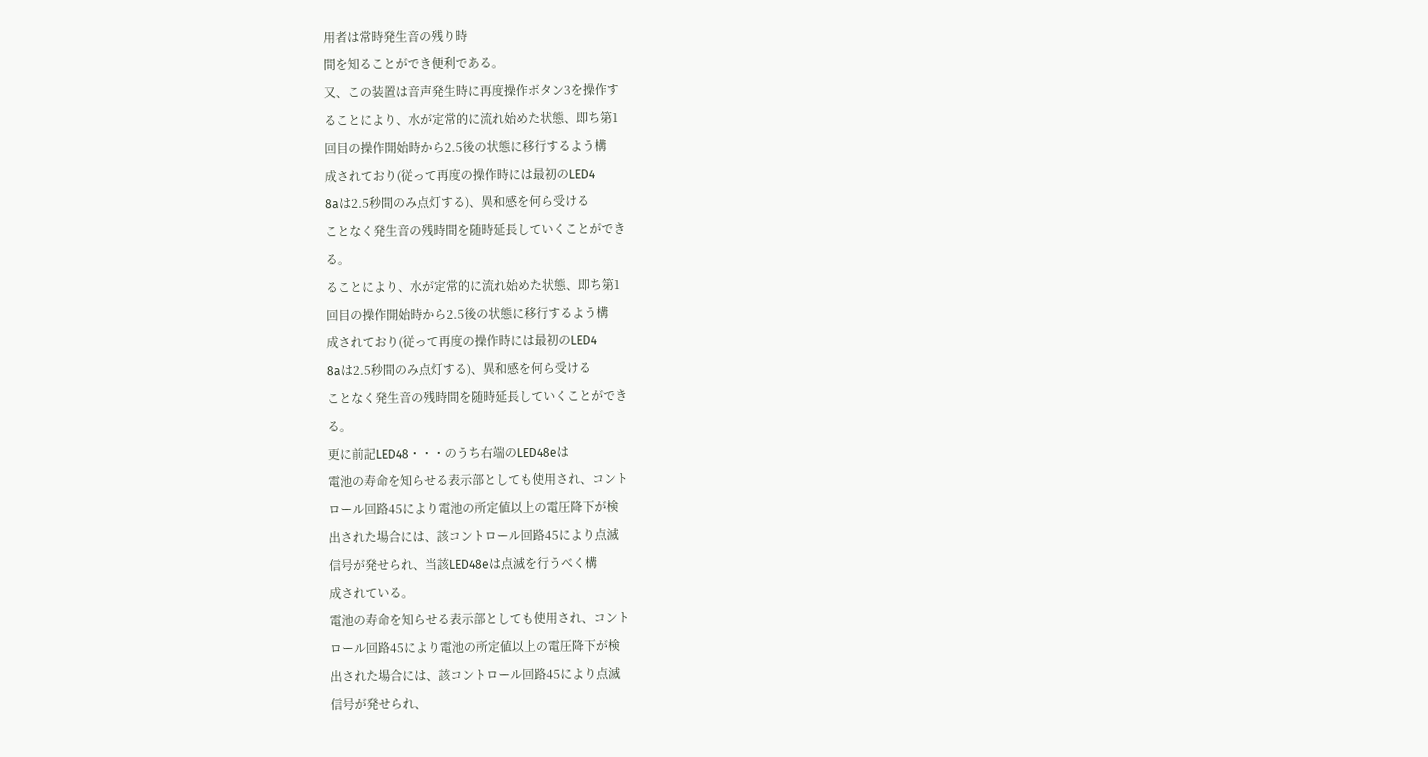用者は常時発生音の残り時
間を知ることができ便利である。
又、この装置は音声発生時に再度操作ボタン3を操作す
ることにより、水が定常的に流れ始めた状態、即ち第1
回目の操作開始時から2.5後の状態に移行するよう構
成されており(従って再度の操作時には最初のLED4
8aは2.5秒間のみ点灯する)、異和感を何ら受ける
ことなく発生音の残時間を随時延長していくことができ
る。
ることにより、水が定常的に流れ始めた状態、即ち第1
回目の操作開始時から2.5後の状態に移行するよう構
成されており(従って再度の操作時には最初のLED4
8aは2.5秒間のみ点灯する)、異和感を何ら受ける
ことなく発生音の残時間を随時延長していくことができ
る。
更に前記LED48・・・のうち右端のLED48eは
電池の寿命を知らせる表示部としても使用され、コント
ロール回路45により電池の所定値以上の電圧降下が検
出された場合には、該コントロール回路45により点滅
信号が発せられ、当該LED48eは点滅を行うべく構
成されている。
電池の寿命を知らせる表示部としても使用され、コント
ロール回路45により電池の所定値以上の電圧降下が検
出された場合には、該コントロール回路45により点滅
信号が発せられ、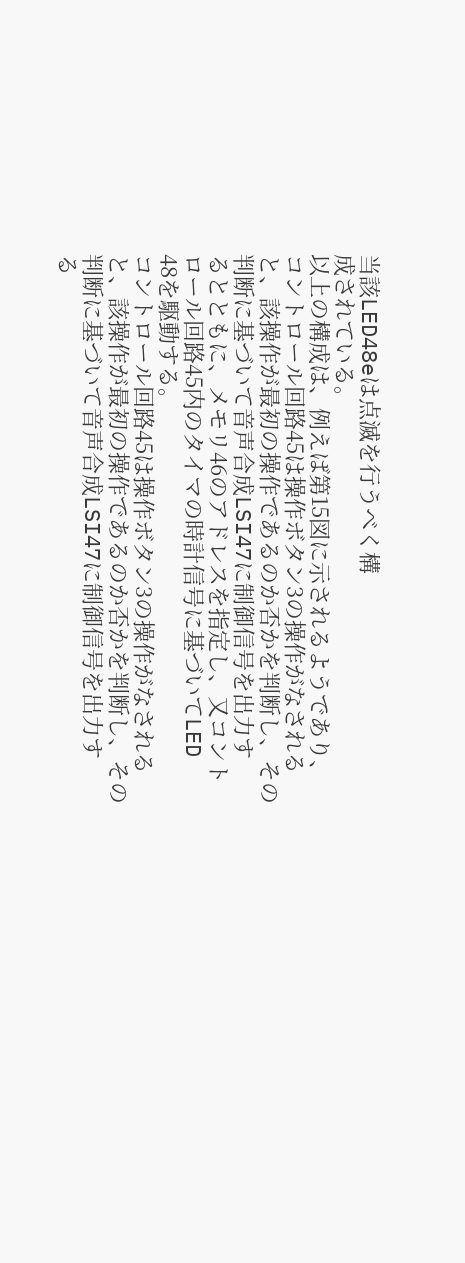当該LED48eは点滅を行うべく構
成されている。
以上の構成は、例えば第15図に示されるようであり、
コントロール回路45は操作ボタン3の操作がなされる
と、該操作が最初の操作であるのか否かを判断し、その
判断に基づいて音声合成LSI47に制御信号を出力す
るとともに、メモリ46のアドレスを指定し、又コント
ロール回路45内のタイマの時計信号に基づいてLED
48を駆動する。
コントロール回路45は操作ボタン3の操作がなされる
と、該操作が最初の操作であるのか否かを判断し、その
判断に基づいて音声合成LSI47に制御信号を出力す
る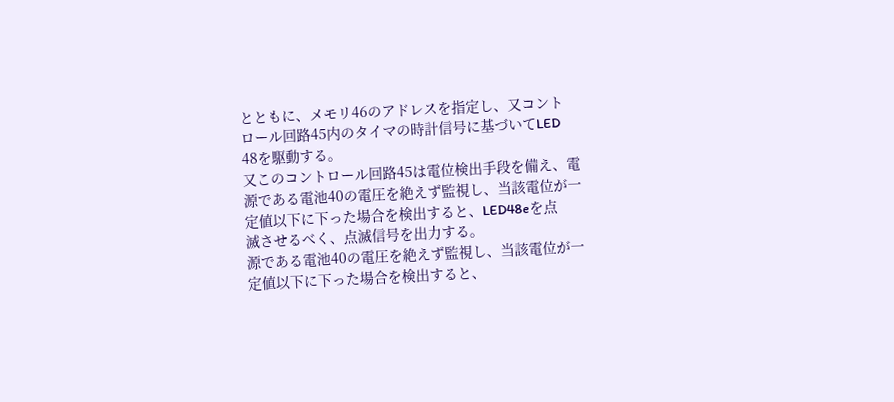とともに、メモリ46のアドレスを指定し、又コント
ロール回路45内のタイマの時計信号に基づいてLED
48を駆動する。
又このコントロール回路45は電位検出手段を備え、電
源である電池40の電圧を絶えず監視し、当該電位が一
定値以下に下った場合を検出すると、LED48eを点
滅させるべく、点滅信号を出力する。
源である電池40の電圧を絶えず監視し、当該電位が一
定値以下に下った場合を検出すると、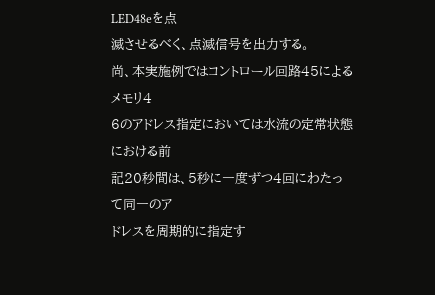LED48eを点
滅させるべく、点滅信号を出力する。
尚、本実施例ではコントロール回路45によるメモリ4
6のアドレス指定においては水流の定常状態における前
記20秒間は、5秒に一度ずつ4回にわたって同一のア
ドレスを周期的に指定す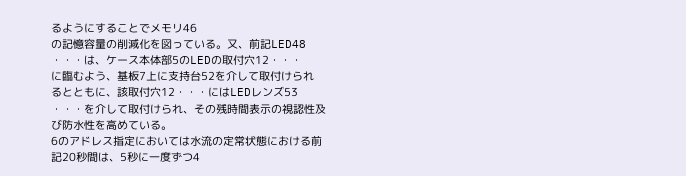るようにすることでメモリ46
の記憶容量の削減化を図っている。又、前記LED48
・・・は、ケース本体部5のLEDの取付穴12・・・
に臨むよう、基板7上に支持台52を介して取付けられ
るとともに、該取付穴12・・・にはLEDレンズ53
・・・を介して取付けられ、その残時間表示の視認性及
び防水性を高めている。
6のアドレス指定においては水流の定常状態における前
記20秒間は、5秒に一度ずつ4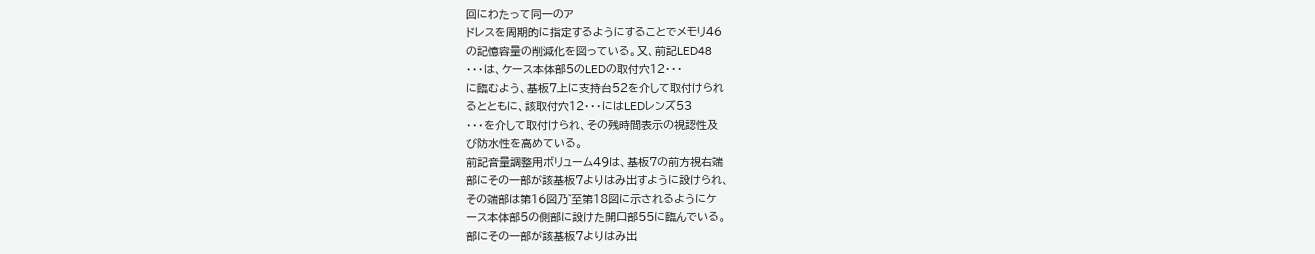回にわたって同一のア
ドレスを周期的に指定するようにすることでメモリ46
の記憶容量の削減化を図っている。又、前記LED48
・・・は、ケース本体部5のLEDの取付穴12・・・
に臨むよう、基板7上に支持台52を介して取付けられ
るとともに、該取付穴12・・・にはLEDレンズ53
・・・を介して取付けられ、その残時間表示の視認性及
び防水性を高めている。
前記音量調整用ボリューム49は、基板7の前方視右端
部にその一部が該基板7よりはみ出すように設けられ、
その端部は第16図乃゛至第18図に示されるようにケ
ース本体部5の側部に設けた開口部55に臨んでいる。
部にその一部が該基板7よりはみ出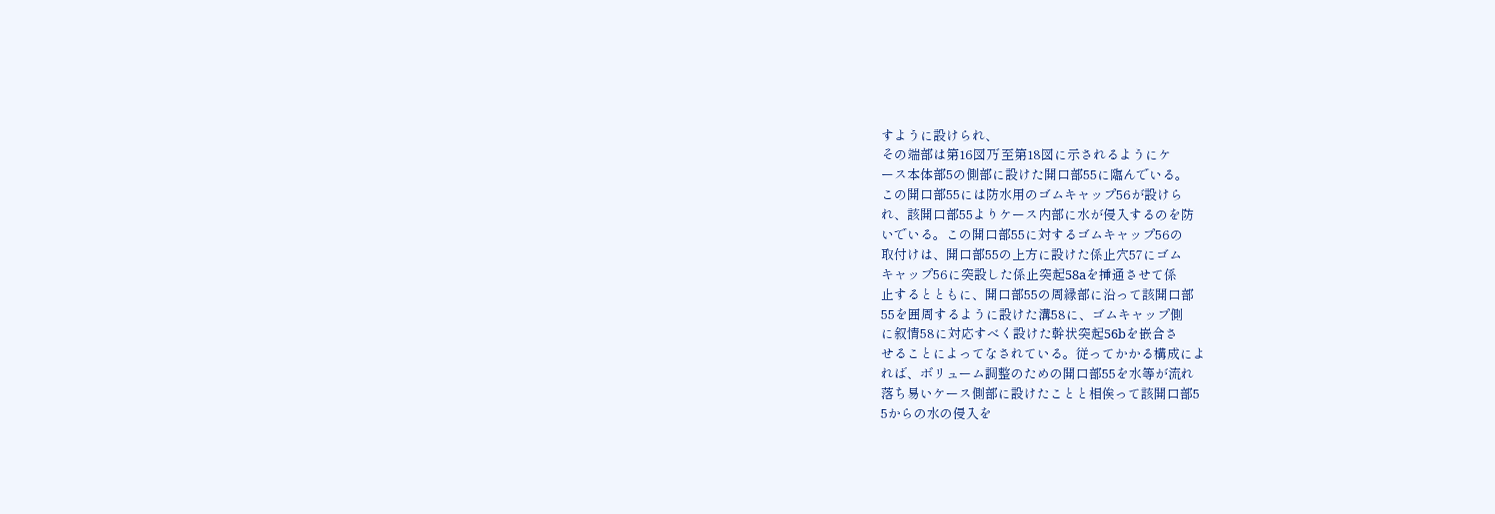すように設けられ、
その端部は第16図乃゛至第18図に示されるようにケ
ース本体部5の側部に設けた開口部55に臨んでいる。
この開口部55には防水用のゴムキャップ56が設けら
れ、該開口部55よりケース内部に水が侵入するのを防
いでいる。この開口部55に対するゴムキャップ56の
取付けは、開口部55の上方に設けた係止穴57にゴム
キャップ56に突設した係止突起58aを挿通させて係
止するとともに、開口部55の周縁部に沿って該開口部
55を囲周するように設けた溝58に、ゴムキャップ側
に叙情58に対応すべく設けた幹状突起56bを嵌合さ
せることによってなされている。従ってかかる構成によ
れば、ボリューム調整のための開口部55を水等が流れ
落ち易いケース側部に設けたことと相俟って該開口部5
5からの水の侵入を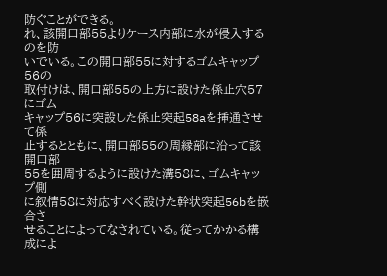防ぐことができる。
れ、該開口部55よりケース内部に水が侵入するのを防
いでいる。この開口部55に対するゴムキャップ56の
取付けは、開口部55の上方に設けた係止穴57にゴム
キャップ56に突設した係止突起58aを挿通させて係
止するとともに、開口部55の周縁部に沿って該開口部
55を囲周するように設けた溝58に、ゴムキャップ側
に叙情58に対応すべく設けた幹状突起56bを嵌合さ
せることによってなされている。従ってかかる構成によ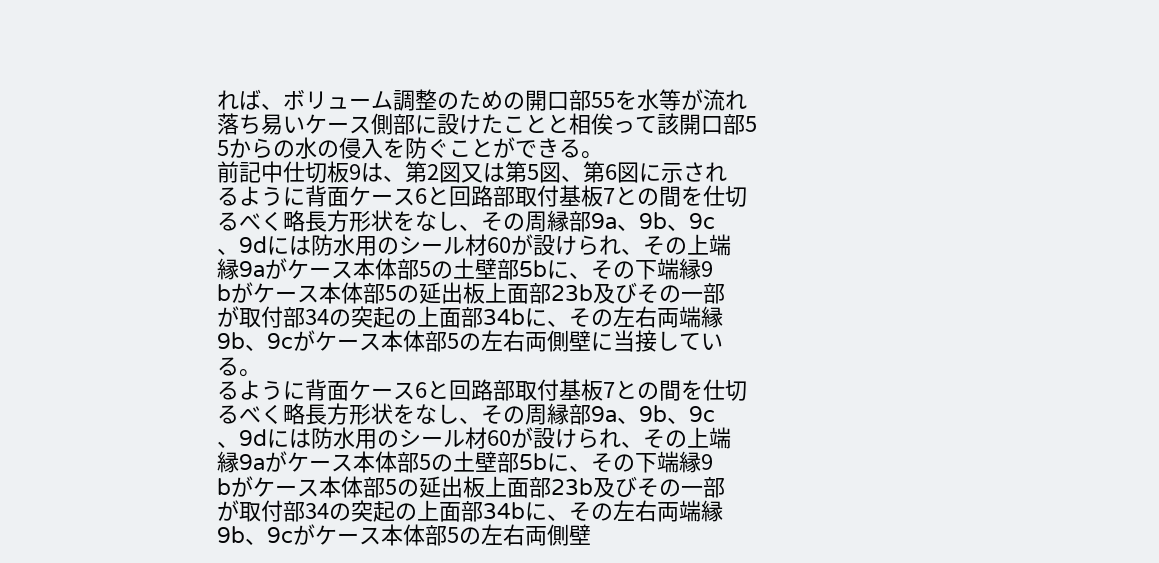れば、ボリューム調整のための開口部55を水等が流れ
落ち易いケース側部に設けたことと相俟って該開口部5
5からの水の侵入を防ぐことができる。
前記中仕切板9は、第2図又は第5図、第6図に示され
るように背面ケース6と回路部取付基板7との間を仕切
るべく略長方形状をなし、その周縁部9a、9b、9c
、9dには防水用のシール材60が設けられ、その上端
縁9aがケース本体部5の土壁部5bに、その下端縁9
bがケース本体部5の延出板上面部23b及びその一部
が取付部34の突起の上面部34bに、その左右両端縁
9b、9cがケース本体部5の左右両側壁に当接してい
る。
るように背面ケース6と回路部取付基板7との間を仕切
るべく略長方形状をなし、その周縁部9a、9b、9c
、9dには防水用のシール材60が設けられ、その上端
縁9aがケース本体部5の土壁部5bに、その下端縁9
bがケース本体部5の延出板上面部23b及びその一部
が取付部34の突起の上面部34bに、その左右両端縁
9b、9cがケース本体部5の左右両側壁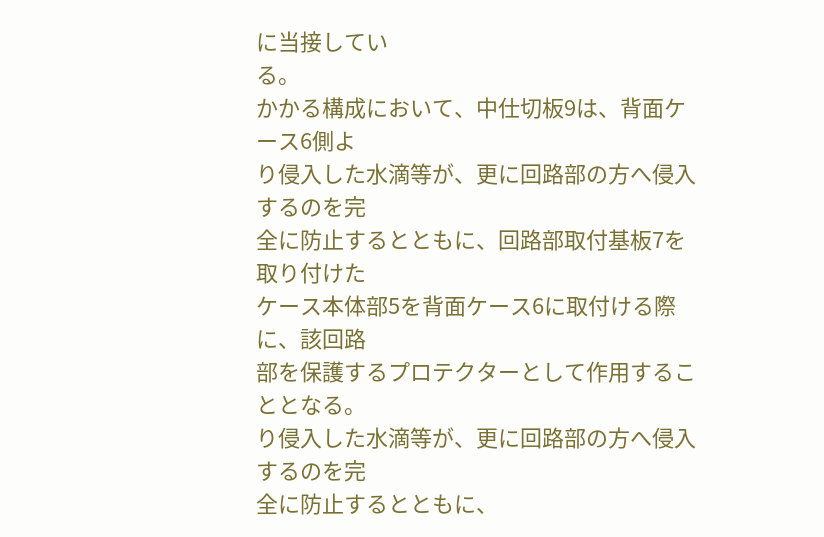に当接してい
る。
かかる構成において、中仕切板9は、背面ケース6側よ
り侵入した水滴等が、更に回路部の方へ侵入するのを完
全に防止するとともに、回路部取付基板7を取り付けた
ケース本体部5を背面ケース6に取付ける際に、該回路
部を保護するプロテクターとして作用することとなる。
り侵入した水滴等が、更に回路部の方へ侵入するのを完
全に防止するとともに、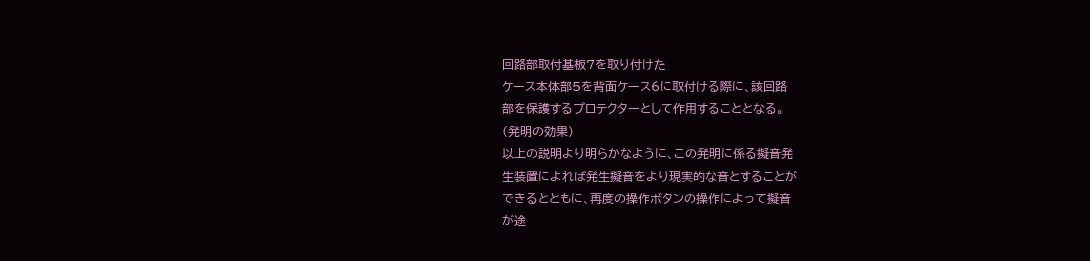回路部取付基板7を取り付けた
ケース本体部5を背面ケース6に取付ける際に、該回路
部を保護するプロテクターとして作用することとなる。
(発明の効果)
以上の説明より明らかなように、この発明に係る擬音発
生装置によれば発生擬音をより現実的な音とすることが
できるとともに、再度の操作ボタンの操作によって擬音
が途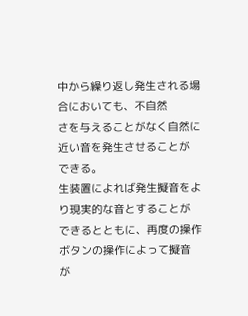中から繰り返し発生される場合においても、不自然
さを与えることがなく自然に近い音を発生させることが
できる。
生装置によれば発生擬音をより現実的な音とすることが
できるとともに、再度の操作ボタンの操作によって擬音
が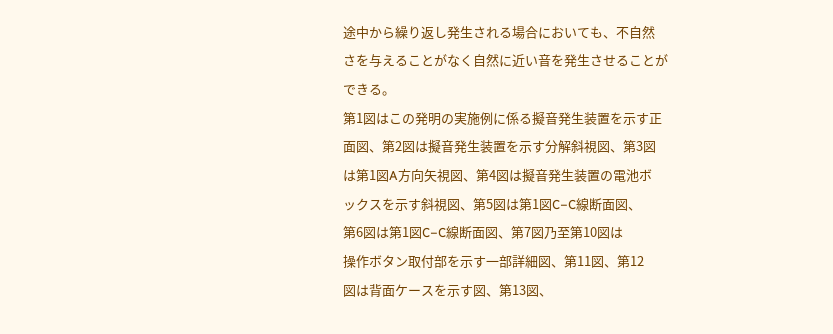途中から繰り返し発生される場合においても、不自然
さを与えることがなく自然に近い音を発生させることが
できる。
第1図はこの発明の実施例に係る擬音発生装置を示す正
面図、第2図は擬音発生装置を示す分解斜視図、第3図
は第1図A方向矢視図、第4図は擬音発生装置の電池ボ
ックスを示す斜視図、第5図は第1図C−C線断面図、
第6図は第1図C−C線断面図、第7図乃至第10図は
操作ボタン取付部を示す一部詳細図、第11図、第12
図は背面ケースを示す図、第13図、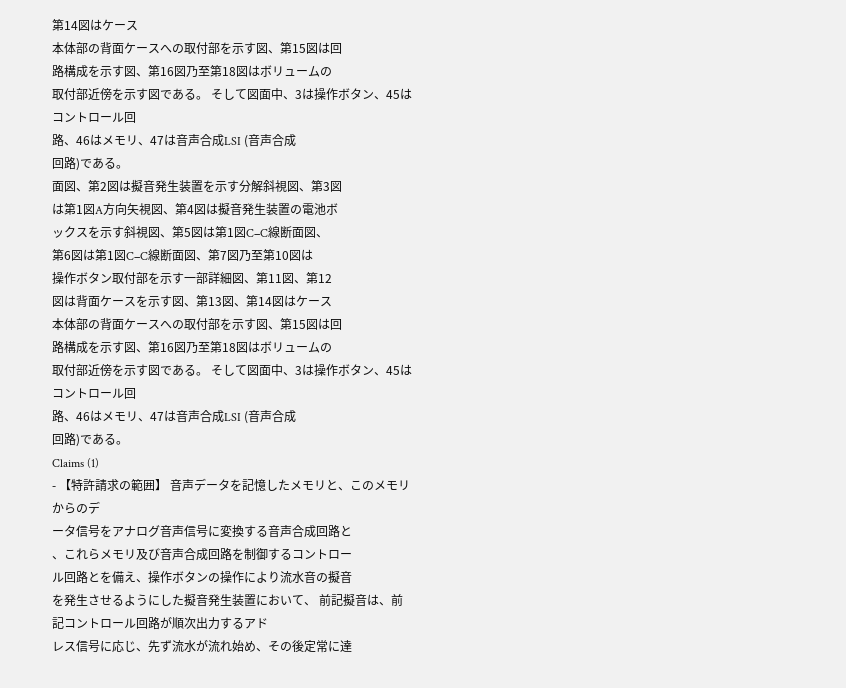第14図はケース
本体部の背面ケースへの取付部を示す図、第15図は回
路構成を示す図、第16図乃至第18図はボリュームの
取付部近傍を示す図である。 そして図面中、3は操作ボタン、45はコントロール回
路、46はメモリ、47は音声合成LSI (音声合成
回路)である。
面図、第2図は擬音発生装置を示す分解斜視図、第3図
は第1図A方向矢視図、第4図は擬音発生装置の電池ボ
ックスを示す斜視図、第5図は第1図C−C線断面図、
第6図は第1図C−C線断面図、第7図乃至第10図は
操作ボタン取付部を示す一部詳細図、第11図、第12
図は背面ケースを示す図、第13図、第14図はケース
本体部の背面ケースへの取付部を示す図、第15図は回
路構成を示す図、第16図乃至第18図はボリュームの
取付部近傍を示す図である。 そして図面中、3は操作ボタン、45はコントロール回
路、46はメモリ、47は音声合成LSI (音声合成
回路)である。
Claims (1)
- 【特許請求の範囲】 音声データを記憶したメモリと、このメモリからのデ
ータ信号をアナログ音声信号に変換する音声合成回路と
、これらメモリ及び音声合成回路を制御するコントロー
ル回路とを備え、操作ボタンの操作により流水音の擬音
を発生させるようにした擬音発生装置において、 前記擬音は、前記コントロール回路が順次出力するアド
レス信号に応じ、先ず流水が流れ始め、その後定常に達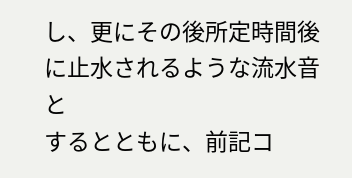し、更にその後所定時間後に止水されるような流水音と
するとともに、前記コ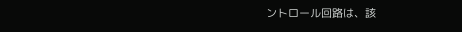ントロール回路は、該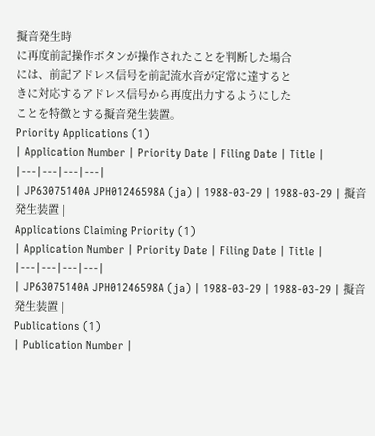擬音発生時
に再度前記操作ボタンが操作されたことを判断した場合
には、前記アドレス信号を前記流水音が定常に達すると
きに対応するアドレス信号から再度出力するようにした
ことを特徴とする擬音発生装置。
Priority Applications (1)
| Application Number | Priority Date | Filing Date | Title |
|---|---|---|---|
| JP63075140A JPH01246598A (ja) | 1988-03-29 | 1988-03-29 | 擬音発生装置 |
Applications Claiming Priority (1)
| Application Number | Priority Date | Filing Date | Title |
|---|---|---|---|
| JP63075140A JPH01246598A (ja) | 1988-03-29 | 1988-03-29 | 擬音発生装置 |
Publications (1)
| Publication Number |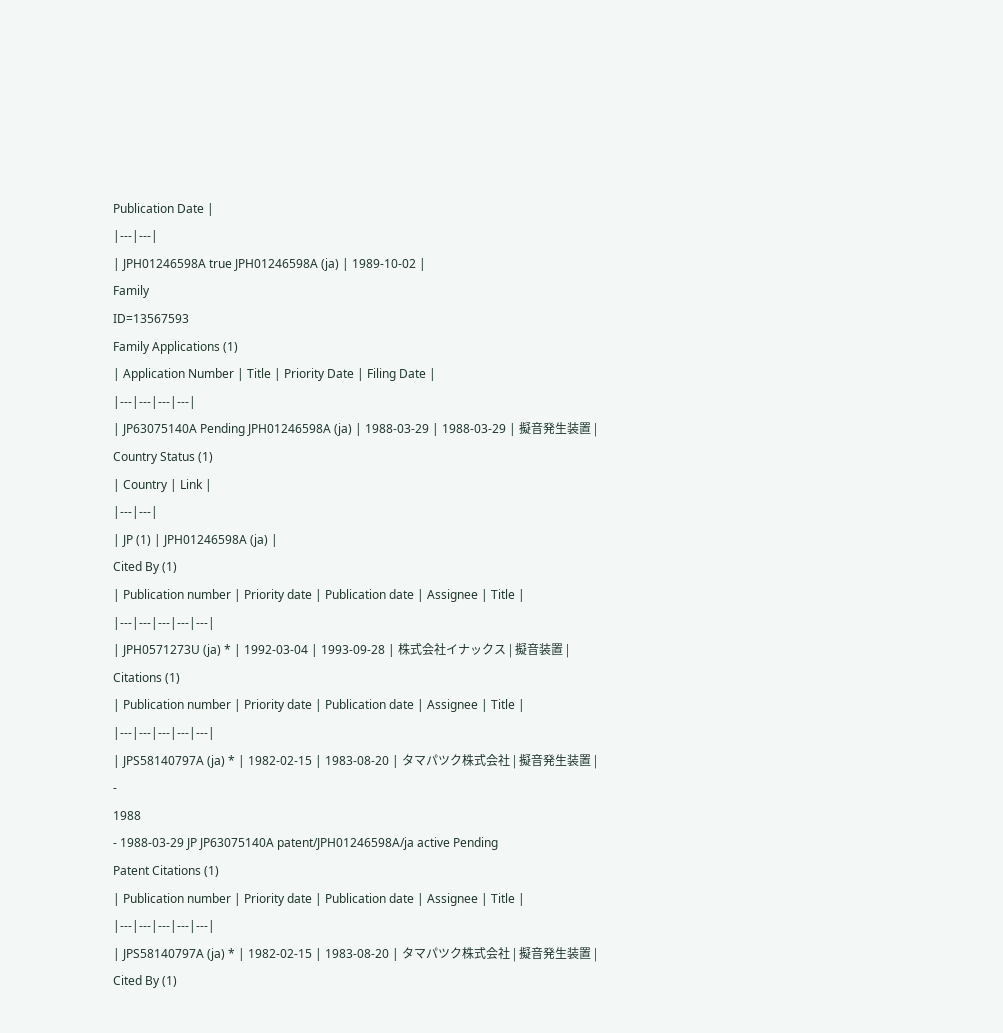Publication Date |
|---|---|
| JPH01246598A true JPH01246598A (ja) | 1989-10-02 |
Family
ID=13567593
Family Applications (1)
| Application Number | Title | Priority Date | Filing Date |
|---|---|---|---|
| JP63075140A Pending JPH01246598A (ja) | 1988-03-29 | 1988-03-29 | 擬音発生装置 |
Country Status (1)
| Country | Link |
|---|---|
| JP (1) | JPH01246598A (ja) |
Cited By (1)
| Publication number | Priority date | Publication date | Assignee | Title |
|---|---|---|---|---|
| JPH0571273U (ja) * | 1992-03-04 | 1993-09-28 | 株式会社イナックス | 擬音装置 |
Citations (1)
| Publication number | Priority date | Publication date | Assignee | Title |
|---|---|---|---|---|
| JPS58140797A (ja) * | 1982-02-15 | 1983-08-20 | タマパツク株式会社 | 擬音発生装置 |
-
1988
- 1988-03-29 JP JP63075140A patent/JPH01246598A/ja active Pending
Patent Citations (1)
| Publication number | Priority date | Publication date | Assignee | Title |
|---|---|---|---|---|
| JPS58140797A (ja) * | 1982-02-15 | 1983-08-20 | タマパツク株式会社 | 擬音発生装置 |
Cited By (1)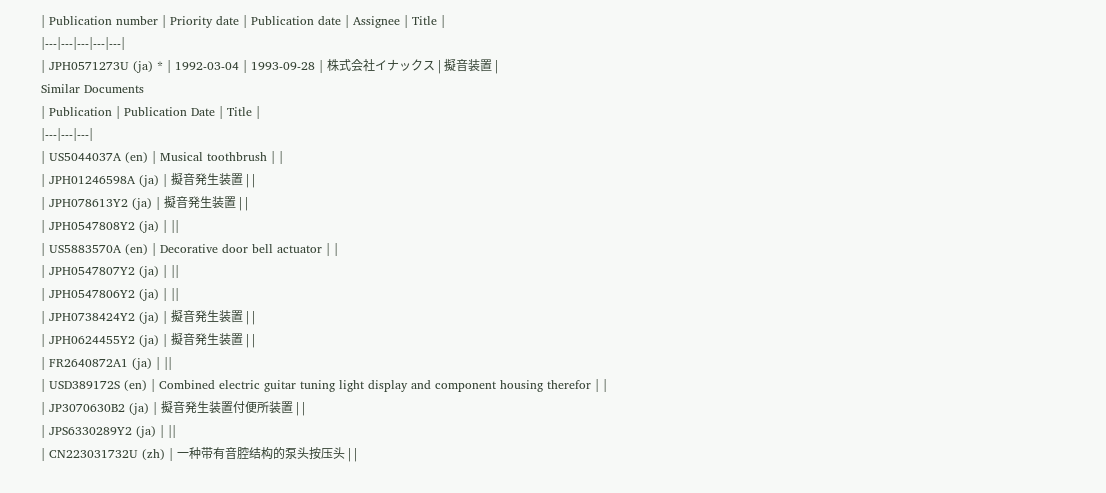| Publication number | Priority date | Publication date | Assignee | Title |
|---|---|---|---|---|
| JPH0571273U (ja) * | 1992-03-04 | 1993-09-28 | 株式会社イナックス | 擬音装置 |
Similar Documents
| Publication | Publication Date | Title |
|---|---|---|
| US5044037A (en) | Musical toothbrush | |
| JPH01246598A (ja) | 擬音発生装置 | |
| JPH078613Y2 (ja) | 擬音発生装置 | |
| JPH0547808Y2 (ja) | ||
| US5883570A (en) | Decorative door bell actuator | |
| JPH0547807Y2 (ja) | ||
| JPH0547806Y2 (ja) | ||
| JPH0738424Y2 (ja) | 擬音発生装置 | |
| JPH0624455Y2 (ja) | 擬音発生装置 | |
| FR2640872A1 (ja) | ||
| USD389172S (en) | Combined electric guitar tuning light display and component housing therefor | |
| JP3070630B2 (ja) | 擬音発生装置付便所装置 | |
| JPS6330289Y2 (ja) | ||
| CN223031732U (zh) | 一种带有音腔结构的泵头按压头 | |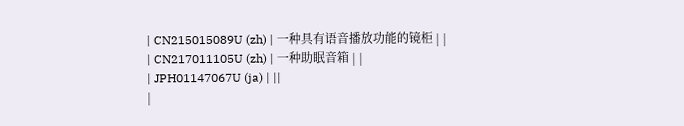| CN215015089U (zh) | 一种具有语音播放功能的镜柜 | |
| CN217011105U (zh) | 一种助眠音箱 | |
| JPH01147067U (ja) | ||
|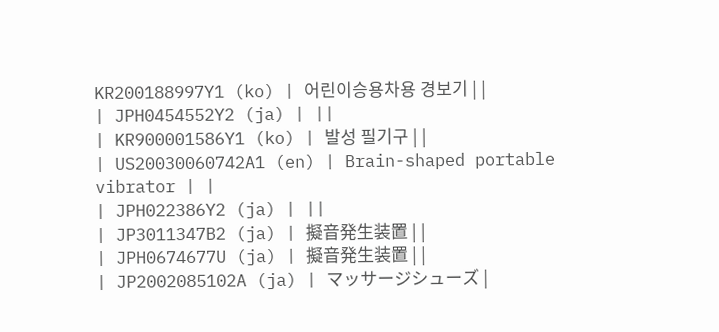KR200188997Y1 (ko) | 어린이승용차용 경보기 | |
| JPH0454552Y2 (ja) | ||
| KR900001586Y1 (ko) | 발성 필기구 | |
| US20030060742A1 (en) | Brain-shaped portable vibrator | |
| JPH022386Y2 (ja) | ||
| JP3011347B2 (ja) | 擬音発生装置 | |
| JPH0674677U (ja) | 擬音発生装置 | |
| JP2002085102A (ja) | マッサージシューズ |